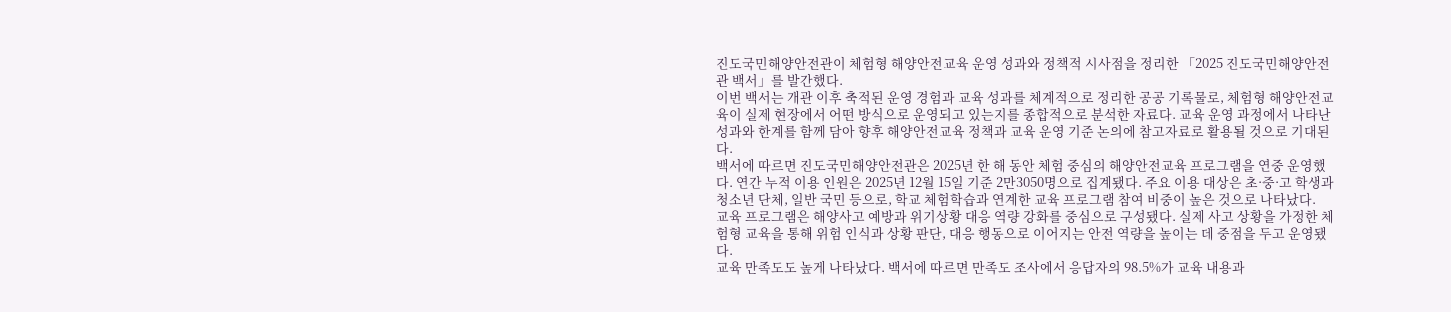진도국민해양안전관이 체험형 해양안전교육 운영 성과와 정책적 시사점을 정리한 「2025 진도국민해양안전관 백서」를 발간했다.
이번 백서는 개관 이후 축적된 운영 경험과 교육 성과를 체계적으로 정리한 공공 기록물로, 체험형 해양안전교육이 실제 현장에서 어떤 방식으로 운영되고 있는지를 종합적으로 분석한 자료다. 교육 운영 과정에서 나타난 성과와 한계를 함께 담아 향후 해양안전교육 정책과 교육 운영 기준 논의에 참고자료로 활용될 것으로 기대된다.
백서에 따르면 진도국민해양안전관은 2025년 한 해 동안 체험 중심의 해양안전교육 프로그램을 연중 운영했다. 연간 누적 이용 인원은 2025년 12월 15일 기준 2만3050명으로 집계됐다. 주요 이용 대상은 초·중·고 학생과 청소년 단체, 일반 국민 등으로, 학교 체험학습과 연계한 교육 프로그램 참여 비중이 높은 것으로 나타났다.
교육 프로그램은 해양사고 예방과 위기상황 대응 역량 강화를 중심으로 구성됐다. 실제 사고 상황을 가정한 체험형 교육을 통해 위험 인식과 상황 판단, 대응 행동으로 이어지는 안전 역량을 높이는 데 중점을 두고 운영됐다.
교육 만족도도 높게 나타났다. 백서에 따르면 만족도 조사에서 응답자의 98.5%가 교육 내용과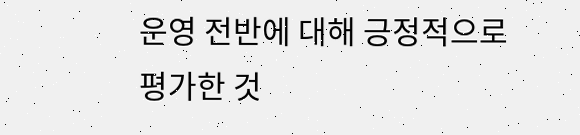운영 전반에 대해 긍정적으로 평가한 것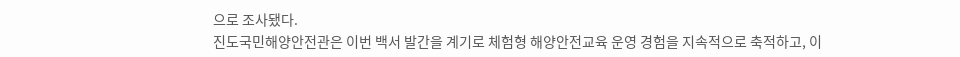으로 조사됐다.
진도국민해양안전관은 이번 백서 발간을 계기로 체험형 해양안전교육 운영 경험을 지속적으로 축적하고, 이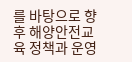를 바탕으로 향후 해양안전교육 정책과 운영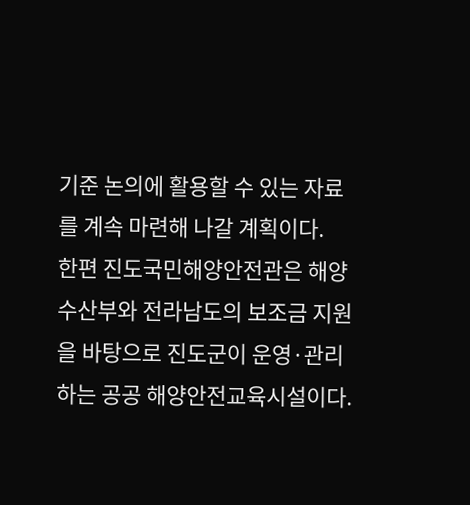기준 논의에 활용할 수 있는 자료를 계속 마련해 나갈 계획이다.
한편 진도국민해양안전관은 해양수산부와 전라남도의 보조금 지원을 바탕으로 진도군이 운영·관리하는 공공 해양안전교육시설이다.